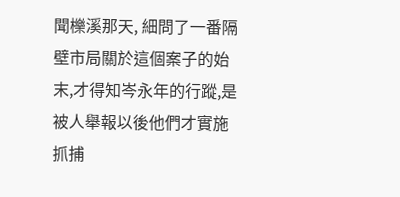聞櫟溪那天, 細問了一番隔壁市局關於這個案子的始末,才得知岑永年的行蹤,是被人舉報以後他們才實施抓捕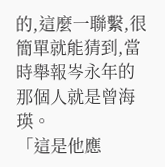的,這麼一聯繫,很簡單就能猜到,當時舉報岑永年的那個人就是曾海瑛。
「這是他應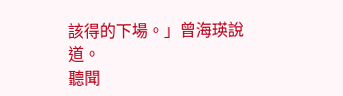該得的下場。」曾海瑛說道。
聽聞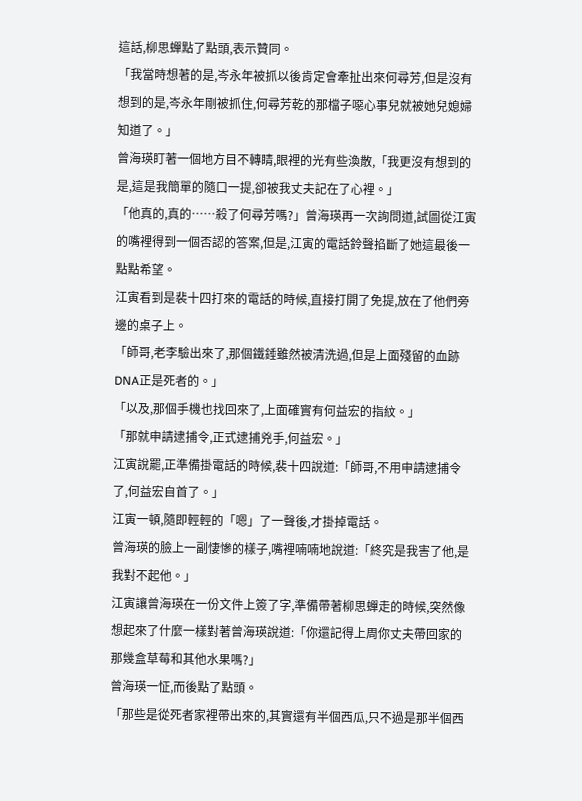這話,柳思蟬點了點頭,表示贊同。
「我當時想著的是,岑永年被抓以後肯定會牽扯出來何尋芳,但是沒有想到的是,岑永年剛被抓住,何尋芳乾的那檔子噁心事兒就被她兒媳婦知道了。」
曾海瑛盯著一個地方目不轉睛,眼裡的光有些渙散,「我更沒有想到的是,這是我簡單的隨口一提,卻被我丈夫記在了心裡。」
「他真的,真的……殺了何尋芳嗎?」曾海瑛再一次詢問道,試圖從江寅的嘴裡得到一個否認的答案,但是,江寅的電話鈴聲掐斷了她這最後一點點希望。
江寅看到是裴十四打來的電話的時候,直接打開了免提,放在了他們旁邊的桌子上。
「師哥,老李驗出來了,那個鐵錘雖然被清洗過,但是上面殘留的血跡DNA正是死者的。」
「以及,那個手機也找回來了,上面確實有何益宏的指紋。」
「那就申請逮捕令,正式逮捕兇手,何益宏。」
江寅說罷,正準備掛電話的時候,裴十四說道:「師哥,不用申請逮捕令了,何益宏自首了。」
江寅一頓,隨即輕輕的「嗯」了一聲後,才掛掉電話。
曾海瑛的臉上一副悽慘的樣子,嘴裡喃喃地說道:「終究是我害了他,是我對不起他。」
江寅讓曾海瑛在一份文件上簽了字,準備帶著柳思蟬走的時候,突然像想起來了什麼一樣對著曾海瑛說道:「你還記得上周你丈夫帶回家的那幾盒草莓和其他水果嗎?」
曾海瑛一怔,而後點了點頭。
「那些是從死者家裡帶出來的,其實還有半個西瓜,只不過是那半個西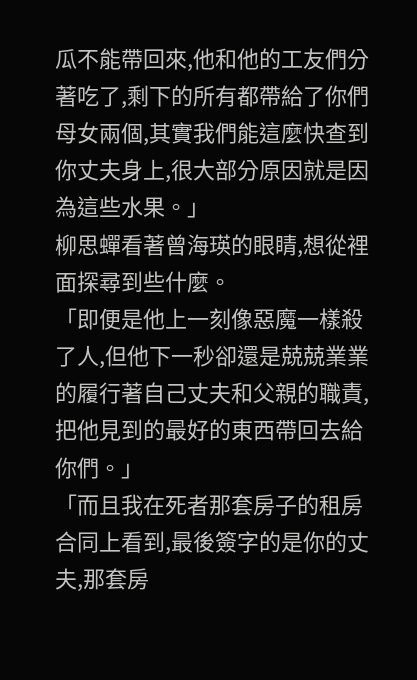瓜不能帶回來,他和他的工友們分著吃了,剩下的所有都帶給了你們母女兩個,其實我們能這麼快查到你丈夫身上,很大部分原因就是因為這些水果。」
柳思蟬看著曾海瑛的眼睛,想從裡面探尋到些什麼。
「即便是他上一刻像惡魔一樣殺了人,但他下一秒卻還是兢兢業業的履行著自己丈夫和父親的職責,把他見到的最好的東西帶回去給你們。」
「而且我在死者那套房子的租房合同上看到,最後簽字的是你的丈夫,那套房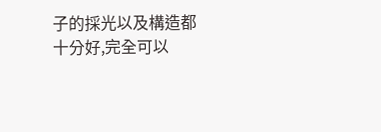子的採光以及構造都十分好,完全可以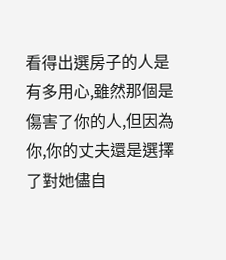看得出選房子的人是有多用心,雖然那個是傷害了你的人,但因為你,你的丈夫還是選擇了對她儘自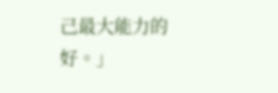己最大能力的好。」